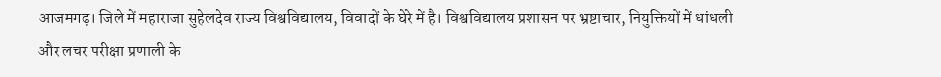आजमगढ़। जिले में महाराजा सुहेलदेव राज्य विश्वविद्यालय, विवादों के घेरे में है। विश्वविद्यालय प्रशासन पर भ्रष्टाचार, नियुक्तियों में धांधली और लचर परीक्षा प्रणाली के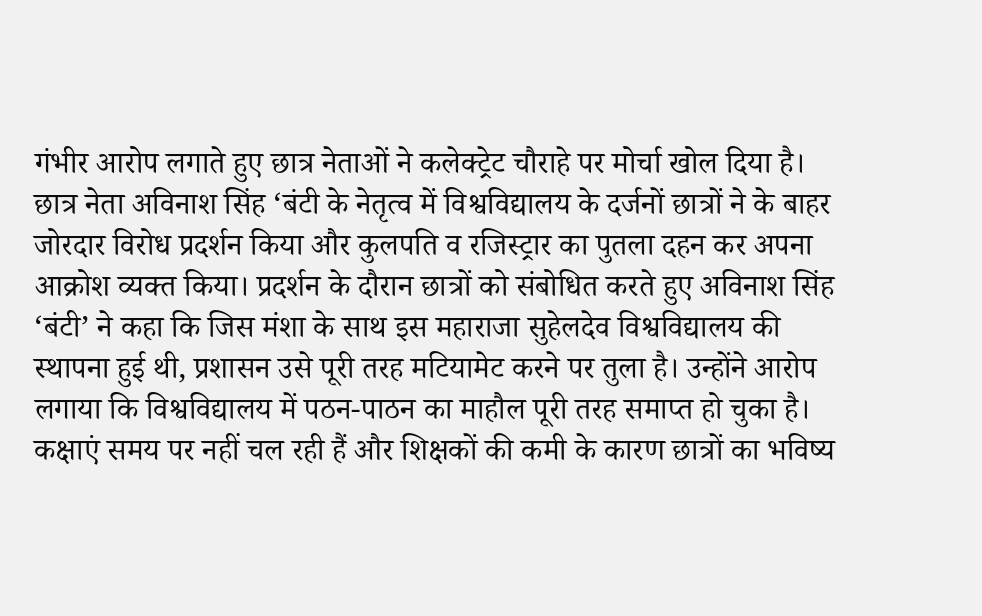गंभीर आरोप लगाते हुए छात्र नेताओं ने कलेक्ट्रेट चौराहे पर मोर्चा खोल दिया है। छात्र नेता अविनाश सिंह ‘बंटी के नेतृत्व में विश्वविद्यालय के दर्जनों छात्रों ने के बाहर जोरदार विरोध प्रदर्शन किया और कुलपति व रजिस्ट्रार का पुतला दहन कर अपना आक्रोश व्यक्त किया। प्रदर्शन के दौरान छात्रों को संबोधित करते हुए अविनाश सिंह ‘बंटी’ ने कहा कि जिस मंशा के साथ इस महाराजा सुहेलदेव विश्वविद्यालय की स्थापना हुई थी, प्रशासन उसे पूरी तरह मटियामेट करने पर तुला है। उन्होंने आरोप लगाया कि विश्वविद्यालय में पठन-पाठन का माहौल पूरी तरह समाप्त हो चुका है। कक्षाएं समय पर नहीं चल रही हैं और शिक्षकों की कमी के कारण छात्रों का भविष्य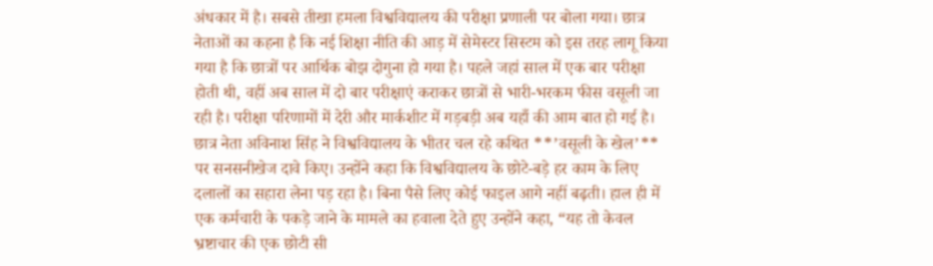अंधकार में है। सबसे तीखा हमला विश्वविद्यालय की परीक्षा प्रणाली पर बोला गया। छात्र नेताओं का कहना है कि नई शिक्षा नीति की आड़ में सेमेस्टर सिस्टम को इस तरह लागू किया गया है कि छात्रों पर आर्थिक बोझ दोगुना हो गया है। पहले जहां साल में एक बार परीक्षा होती थी, वहीं अब साल में दो बार परीक्षाएं कराकर छात्रों से भारी-भरकम फीस वसूली जा रही है। परीक्षा परिणामों में देरी और मार्कशीट में गड़बड़ी अब यहाँ की आम बात हो गई है। छात्र नेता अविनाश सिंह ने विश्वविद्यालय के भीतर चल रहे कथित **’वसूली के खेल’** पर सनसनीखेज दावे किए। उन्होंने कहा कि विश्वविद्यालय के छोटे-बड़े हर काम के लिए दलालों का सहारा लेना पड़ रहा है। बिना पैसे लिए कोई फाइल आगे नहीं बढ़ती। हाल ही में एक कर्मचारी के पकड़े जाने के मामले का हवाला देते हुए उन्होंने कहा, “यह तो केवल भ्रष्टाचार की एक छोटी सी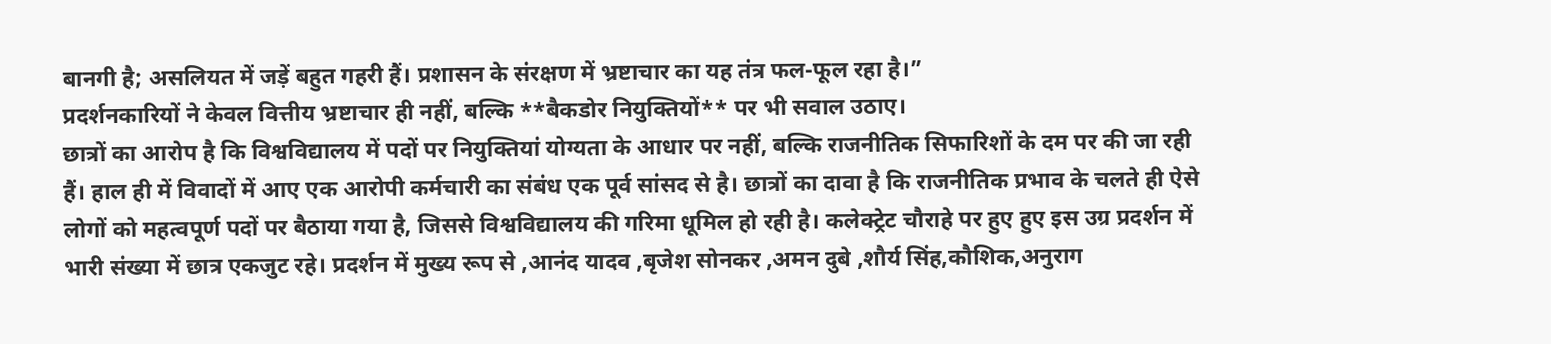बानगी है; असलियत में जड़ें बहुत गहरी हैं। प्रशासन के संरक्षण में भ्रष्टाचार का यह तंत्र फल-फूल रहा है।”
प्रदर्शनकारियों ने केवल वित्तीय भ्रष्टाचार ही नहीं, बल्कि **बैकडोर नियुक्तियों** पर भी सवाल उठाए।
छात्रों का आरोप है कि विश्वविद्यालय में पदों पर नियुक्तियां योग्यता के आधार पर नहीं, बल्कि राजनीतिक सिफारिशों के दम पर की जा रही हैं। हाल ही में विवादों में आए एक आरोपी कर्मचारी का संबंध एक पूर्व सांसद से है। छात्रों का दावा है कि राजनीतिक प्रभाव के चलते ही ऐसे लोगों को महत्वपूर्ण पदों पर बैठाया गया है, जिससे विश्वविद्यालय की गरिमा धूमिल हो रही है। कलेक्ट्रेट चौराहे पर हुए हुए इस उग्र प्रदर्शन में भारी संख्या में छात्र एकजुट रहे। प्रदर्शन में मुख्य रूप से ,आनंद यादव ,बृजेश सोनकर ,अमन दुबे ,शौर्य सिंह,कौशिक,अनुराग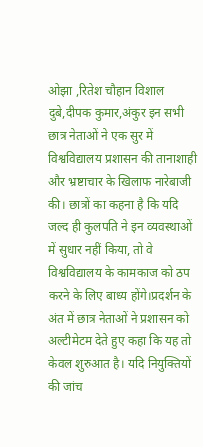ओझा ,रितेश चौहान विशाल दुबे,दीपक कुमार,अंकुर इन सभी छात्र नेताओं ने एक सुर में विश्वविद्यालय प्रशासन की तानाशाही और भ्रष्टाचार के खिलाफ नारेबाजी की। छात्रों का कहना है कि यदि जल्द ही कुलपति ने इन व्यवस्थाओं में सुधार नहीं किया, तो वे विश्वविद्यालय के कामकाज को ठप करने के लिए बाध्य होंगे।प्रदर्शन के अंत में छात्र नेताओं ने प्रशासन को अल्टीमेटम देते हुए कहा कि यह तो केवल शुरुआत है। यदि नियुक्तियों की जांच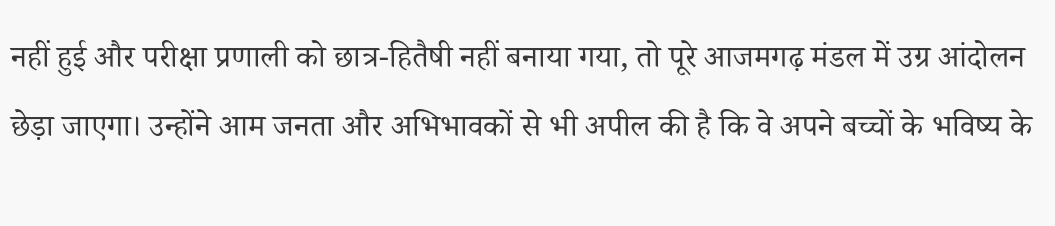नहीं हुई और परीक्षा प्रणाली को छात्र-हितैषी नहीं बनाया गया, तो पूरे आजमगढ़ मंडल में उग्र आंदोलन छेड़ा जाएगा। उन्होंने आम जनता और अभिभावकों से भी अपील की है कि वे अपने बच्चों के भविष्य के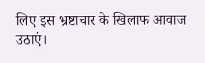लिए इस भ्रष्टाचार के खिलाफ आवाज उठाएं।